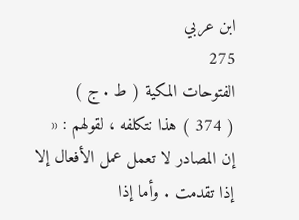ابن عربي
275
الفتوحات المكية ( ط . ج )
( 374 ) هذا نتكلفه ، لقولهم : « إن المصادر لا تعمل عمل الأفعال إلا إذا تقدمت . وأما إذا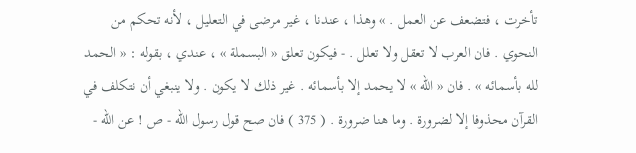تأخرت ، فتضعف عن العمل . » وهذا ، عندنا ، غير مرضى في التعليل ، لأنه تحكم من النحوي . فان العرب لا تعقل ولا تعلل . - فيكون تعلق « البسملة » ، عندي ، بقوله : « الحمد لله بأسمائه » . فان « الله » لا يحمد إلا بأسمائه . غير ذلك لا يكون . ولا ينبغي أن نتكلف في القرآن محذوفا إلا لضرورة . وما هنا ضرورة . ( 375 ) فان صح قول رسول الله - ص ! عن الله -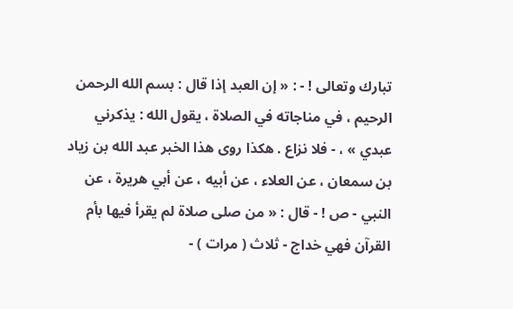تبارك وتعالى ! - : « إن العبد إذا قال : بسم الله الرحمن الرحيم ، في مناجاته في الصلاة ، يقول الله : يذكرني عبدي » ، - فلا نزاع . هكذا روى هذا الخبر عبد الله بن زياد بن سمعان ، عن العلاء ، عن أبيه ، عن أبي هريرة ، عن النبي - ص ! - قال : « من صلى صلاة لم يقرأ فيها بأم القرآن فهي خداج - ثلاث ( مرات ) -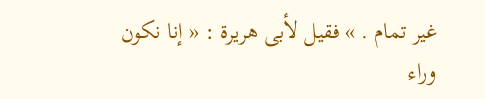غير تمام . » فقيل لأبى هريرة : « إنا نكون وراء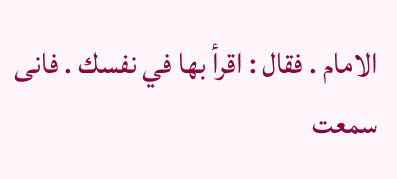الامام . فقال : اقرأ بها في نفسك . فانى سمعت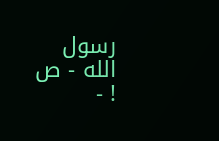رسول الله - ص ! -